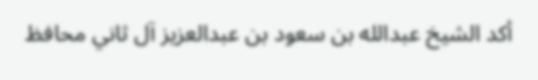أكد الشيخ عبدالله بن سعود بن عبدالعزيز آل ثاني محافظ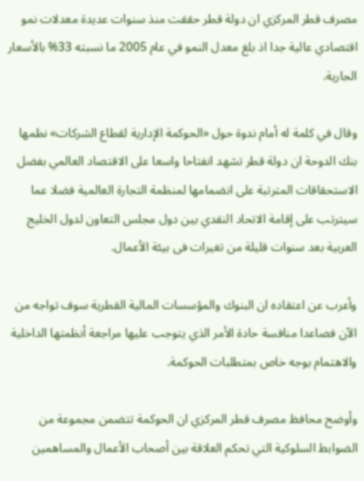مصرف قطر المركزي ان دولة قطر حققت منذ سنوات عديدة معدلات نمو اقتصادي عالية جدا اذ بلغ معدل النمو في عام 2005 ما نسبته 33% بالأسعار الجارية.

وقال في كلمة له أمام ندوة حول «الحوكمة الإدارية لقطاع الشركات» نظمها بنك الدوحة ان دولة قطر تشهد انفتاحا واسعا على الاقتصاد العالمي بفضل الاستحقاقات المترتبة على انضمامها لمنظمة التجارة العالمية فضلا عما سيترتب على إقامة الاتحاد النقدي بين دول مجلس التعاون لدول الخليج العربية بعد سنوات قليلة من تغيرات فى بيئة الأعمال.

وأعرب عن اعتقاده ان البنوك والمؤسسات المالية القطرية سوف تواجه من الآن فصاعدا منافسة حادة الأمر الذي يتوجب عليها مراجعة أنظمتها الداخلية والاهتمام بوجه خاص بمتطلبات الحوكمة.

وأوضح محافظ مصرف قطر المركزي ان الحوكمة تتضمن مجموعة من الضوابط السلوكية التي تحكم العلاقة بين أصحاب الأعمال والمساهمين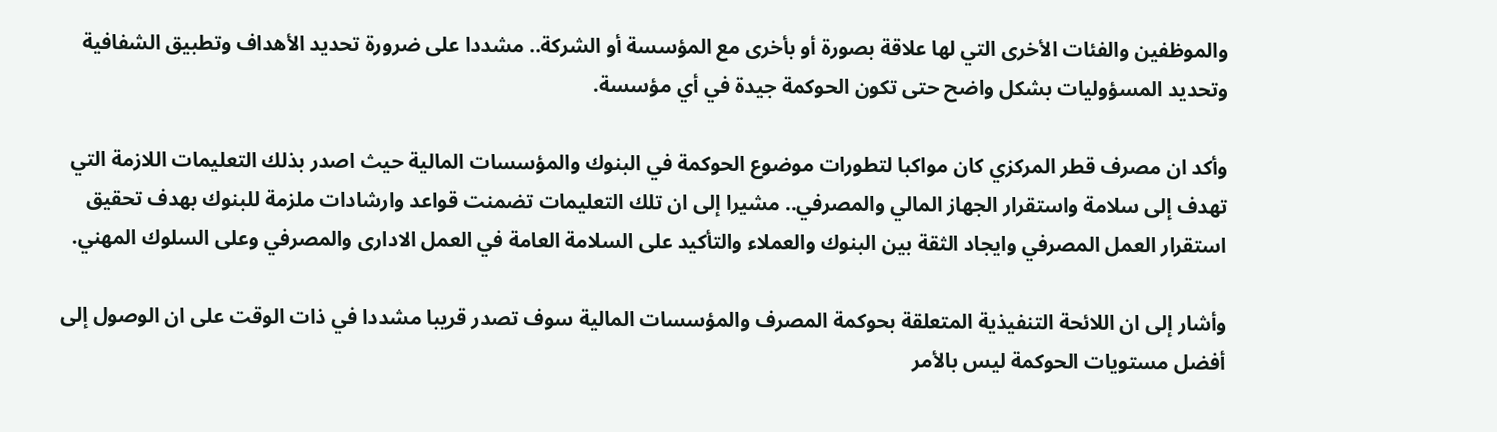والموظفين والفئات الأخرى التي لها علاقة بصورة أو بأخرى مع المؤسسة أو الشركة.. مشددا على ضرورة تحديد الأهداف وتطبيق الشفافية وتحديد المسؤوليات بشكل واضح حتى تكون الحوكمة جيدة في أي مؤسسة.

وأكد ان مصرف قطر المركزي كان مواكبا لتطورات موضوع الحوكمة في البنوك والمؤسسات المالية حيث اصدر بذلك التعليمات اللازمة التي تهدف إلى سلامة واستقرار الجهاز المالي والمصرفي.. مشيرا إلى ان تلك التعليمات تضمنت قواعد وارشادات ملزمة للبنوك بهدف تحقيق استقرار العمل المصرفي وايجاد الثقة بين البنوك والعملاء والتأكيد على السلامة العامة في العمل الادارى والمصرفي وعلى السلوك المهني.

وأشار إلى ان اللائحة التنفيذية المتعلقة بحوكمة المصرف والمؤسسات المالية سوف تصدر قريبا مشددا في ذات الوقت على ان الوصول إلى أفضل مستويات الحوكمة ليس بالأمر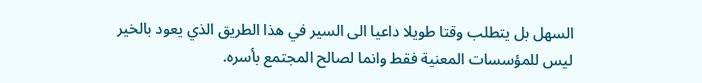السهل بل يتطلب وقتا طويلا داعيا الى السير في هذا الطريق الذي يعود بالخير ليس للمؤسسات المعنية فقط وانما لصالح المجتمع بأسره.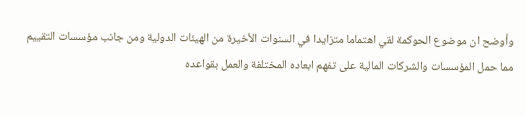وأوضح ان موضوع الحوكمة لقي اهتماما متزايدا في السنوات الأخيرة من الهيئات الدولية ومن جانب مؤسسات التقييم مما حمل المؤسسات والشركات المالية على تفهم ابعاده المختلفة والعمل بقواعده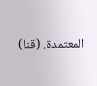المعتمدة. (قنا)